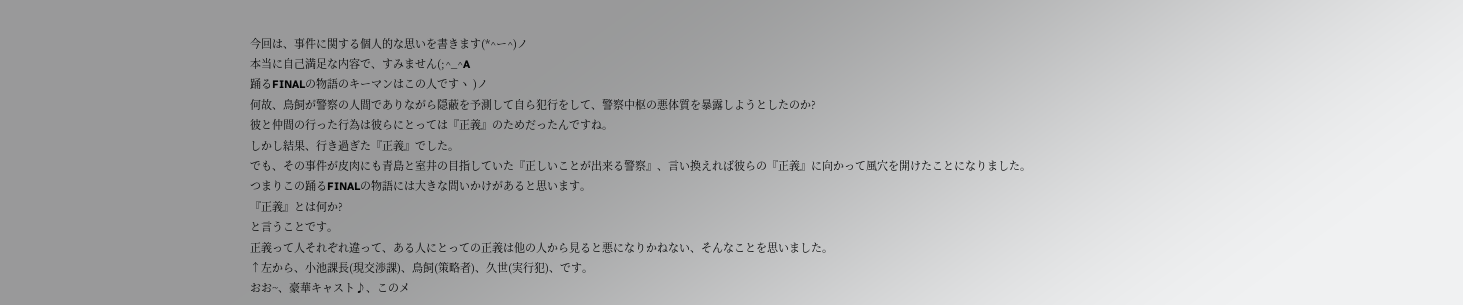今回は、事件に関する個人的な思いを書きます(*^ー^)ノ
本当に自己満足な内容で、すみません(;^_^A
踊るFINALの物語のキーマンはこの人ですヽ )ノ
何故、鳥飼が警察の人間でありながら隠蔽を予測して自ら犯行をして、警察中枢の悪体質を暴露しようとしたのか?
彼と仲間の行った行為は彼らにとっては『正義』のためだったんですね。
しかし結果、行き過ぎた『正義』でした。
でも、その事件が皮肉にも青島と室井の目指していた『正しいことが出来る警察』、言い換えれば彼らの『正義』に向かって風穴を開けたことになりました。
つまりこの踊るFINALの物語には大きな問いかけがあると思います。
『正義』とは何か?
と言うことです。
正義って人それぞれ違って、ある人にとっての正義は他の人から見ると悪になりかねない、そんなことを思いました。
↑左から、小池課長(現交渉課)、鳥飼(策略者)、久世(実行犯)、です。
おお~、豪華キャスト♪、このメ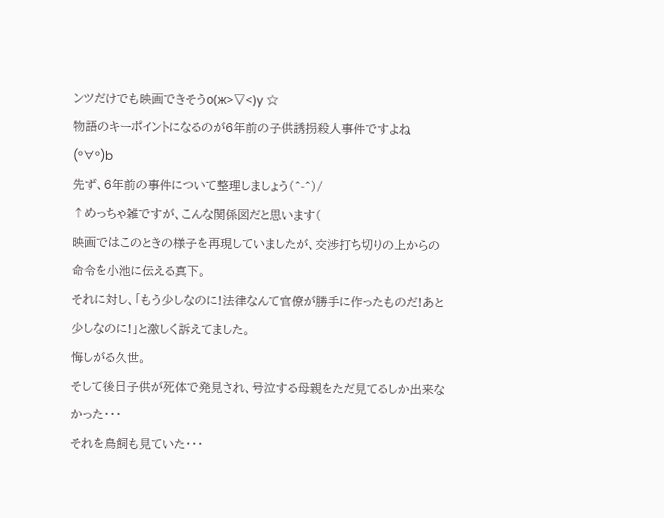ンツだけでも映画できそうо(ж>▽<)y ☆
物語のキーポイントになるのが6年前の子供誘拐殺人事件ですよね(°∀°)b
先ず、6年前の事件について整理しましょう(^-^)/
↑めっちゃ雑ですが、こんな関係図だと思います(
映画ではこのときの様子を再現していましたが、交渉打ち切りの上からの命令を小池に伝える真下。
それに対し、「もう少しなのに!法律なんて官僚が勝手に作ったものだ!あと少しなのに!」と激しく訴えてました。
悔しがる久世。
そして後日子供が死体で発見され、号泣する母親をただ見てるしか出来なかった・・・
それを鳥飼も見ていた・・・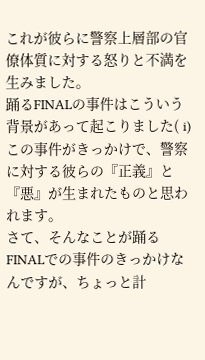これが彼らに警察上層部の官僚体質に対する怒りと不満を生みました。
踊るFINALの事件はこういう背景があって起こりました( i)
この事件がきっかけで、警察に対する彼らの『正義』と『悪』が生まれたものと思われます。
さて、そんなことが踊るFINALでの事件のきっかけなんですが、ちょっと計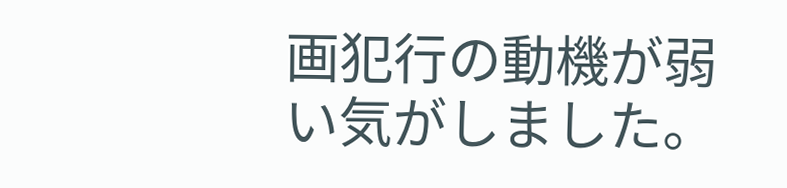画犯行の動機が弱い気がしました。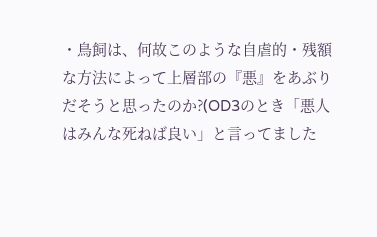・鳥飼は、何故このような自虐的・残額な方法によって上層部の『悪』をあぶりだそうと思ったのか?(OD3のとき「悪人はみんな死ねば良い」と言ってました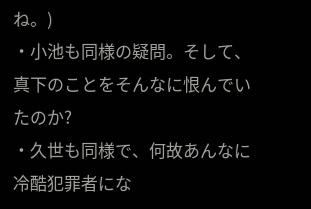ね。)
・小池も同様の疑問。そして、真下のことをそんなに恨んでいたのか?
・久世も同様で、何故あんなに冷酷犯罪者にな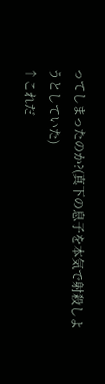ってしまったのか?(真下の息子を本気で射殺しようとしていた)
↑これだ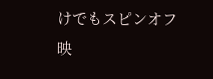けでもスピンオフ映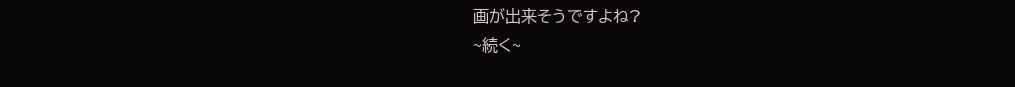画が出来そうですよね?
~続く~